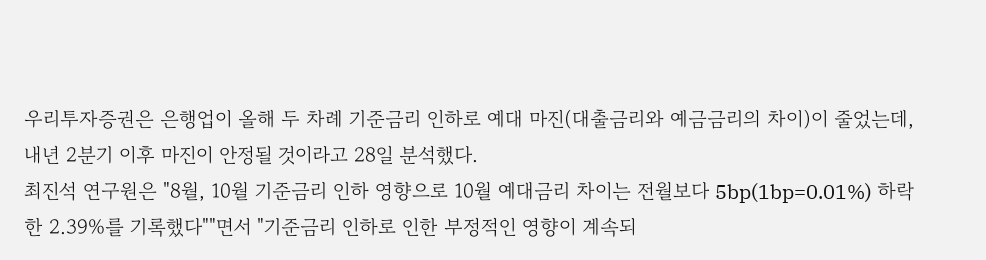우리투자증권은 은행업이 올해 두 차례 기준금리 인하로 예대 마진(대출금리와 예금금리의 차이)이 줄었는데, 내년 2분기 이후 마진이 안정될 것이라고 28일 분석했다.
최진석 연구원은 "8월, 10월 기준금리 인하 영향으로 10월 예대금리 차이는 전월보다 5bp(1bp=0.01%) 하락한 2.39%를 기록했다""면서 "기준금리 인하로 인한 부정적인 영향이 계속되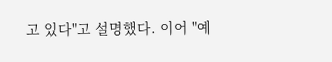고 있다"고 설명했다. 이어 "예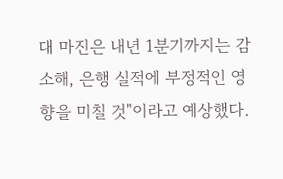대 마진은 내년 1분기까지는 감소해, 은행 실적에 부정적인 영향을 미칠 것"이라고 예상했다.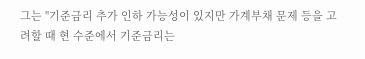그는 "기준금리 추가 인하 가능성이 있지만 가계부채 문제 등을 고려할 때 현 수준에서 기준금리는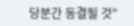당분간 동결될 것"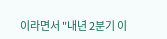이라면서 "내년 2분기 이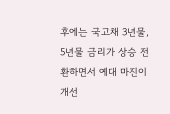후에는 국고채 3년물, 5년물 금리가 상승 전환하면서 예대 마진이 개선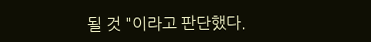될 것 "이라고 판단했다.